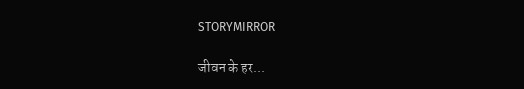STORYMIRROR

जीवन के हर...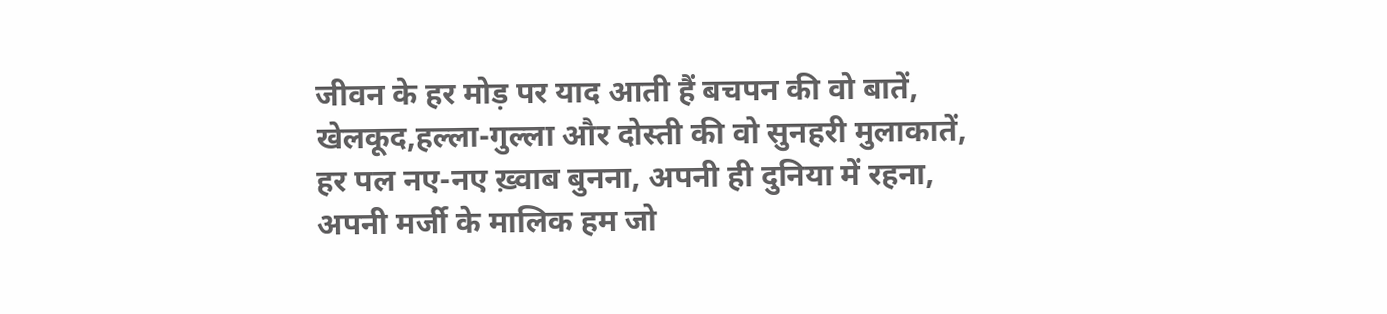जीवन के हर मोड़ पर याद आती हैं बचपन की वो बातें, खेलकूद,हल्ला-गुल्ला और दोस्ती की वो सुनहरी मुलाकातें, हर पल नए-नए ख़्वाब बुनना, अपनी ही दुनिया में रहना, अपनी मर्जी के मालिक हम जो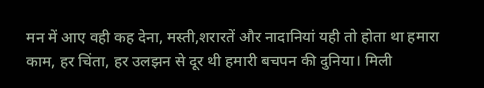मन में आए वही कह देना, मस्ती,शरारतें और नादानियां यही तो होता था हमारा काम, हर चिंता, हर उलझन से दूर थी हमारी बचपन की दुनिया। मिली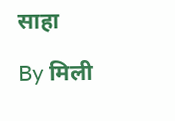साहा

By मिली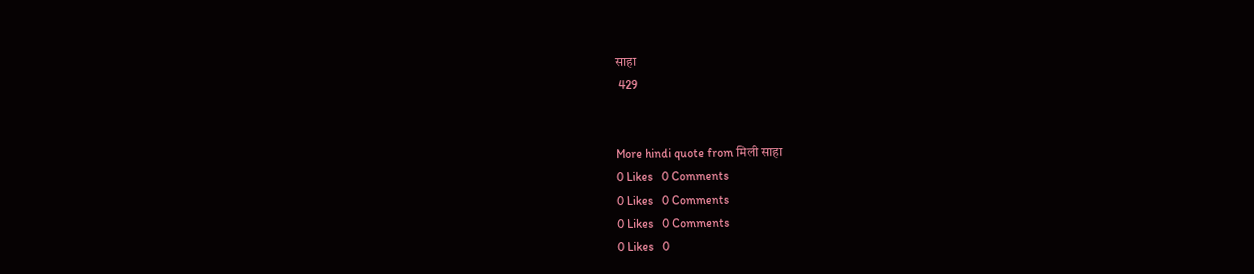साहा
 429


More hindi quote from मिली साहा
0 Likes   0 Comments
0 Likes   0 Comments
0 Likes   0 Comments
0 Likes   0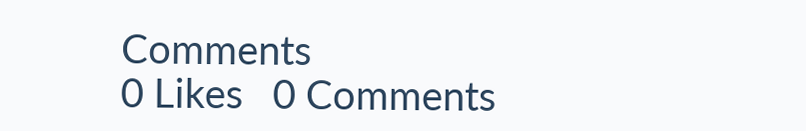Comments
0 Likes   0 Comments